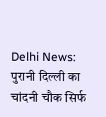Delhi News: पुरानी दिल्ली का चांदनी चौक सिर्फ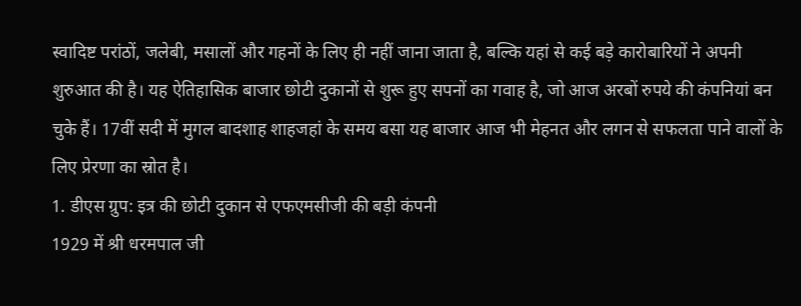स्वादिष्ट परांठों, जलेबी, मसालों और गहनों के लिए ही नहीं जाना जाता है, बल्कि यहां से कई बड़े कारोबारियों ने अपनी शुरुआत की है। यह ऐतिहासिक बाजार छोटी दुकानों से शुरू हुए सपनों का गवाह है, जो आज अरबों रुपये की कंपनियां बन चुके हैं। 17वीं सदी में मुगल बादशाह शाहजहां के समय बसा यह बाजार आज भी मेहनत और लगन से सफलता पाने वालों के लिए प्रेरणा का स्रोत है।
1. डीएस ग्रुप: इत्र की छोटी दुकान से एफएमसीजी की बड़ी कंपनी
1929 में श्री धरमपाल जी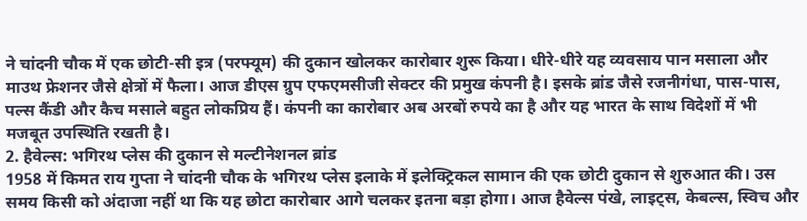ने चांदनी चौक में एक छोटी-सी इत्र (परफ्यूम) की दुकान खोलकर कारोबार शुरू किया। धीरे-धीरे यह व्यवसाय पान मसाला और माउथ फ्रेशनर जैसे क्षेत्रों में फैला। आज डीएस ग्रुप एफएमसीजी सेक्टर की प्रमुख कंपनी है। इसके ब्रांड जैसे रजनीगंधा, पास-पास, पल्स कैंडी और कैच मसाले बहुत लोकप्रिय हैं। कंपनी का कारोबार अब अरबों रुपये का है और यह भारत के साथ विदेशों में भी मजबूत उपस्थिति रखती है।
2. हैवेल्स: भगिरथ प्लेस की दुकान से मल्टीनेशनल ब्रांड
1958 में किमत राय गुप्ता ने चांदनी चौक के भगिरथ प्लेस इलाके में इलेक्ट्रिकल सामान की एक छोटी दुकान से शुरुआत की। उस समय किसी को अंदाजा नहीं था कि यह छोटा कारोबार आगे चलकर इतना बड़ा होगा। आज हैवेल्स पंखे, लाइट्स, केबल्स, स्विच और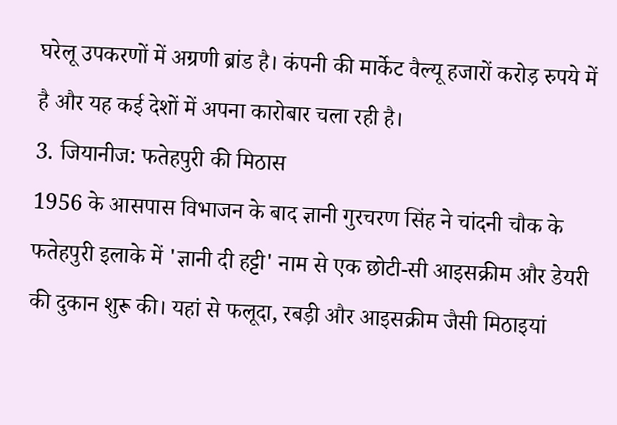घरेलू उपकरणों में अग्रणी ब्रांड है। कंपनी की मार्केट वैल्यू हजारों करोड़ रुपये में है और यह कई देशों में अपना कारोबार चला रही है।
3. जियानीज: फतेहपुरी की मिठास
1956 के आसपास विभाजन के बाद ज्ञानी गुरचरण सिंह ने चांदनी चौक के फतेहपुरी इलाके में 'ज्ञानी दी हट्टी' नाम से एक छोटी-सी आइसक्रीम और डेयरी की दुकान शुरू की। यहां से फलूदा, रबड़ी और आइसक्रीम जैसी मिठाइयां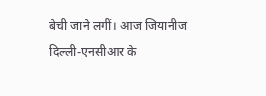बेची जाने लगीं। आज जियानीज दिल्ली-एनसीआर के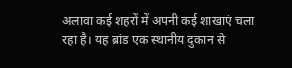अलावा कई शहरों में अपनी कई शाखाएं चला रहा है। यह ब्रांड एक स्थानीय दुकान से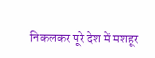निकलकर पूरे देश में मशहूर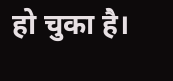हो चुका है।